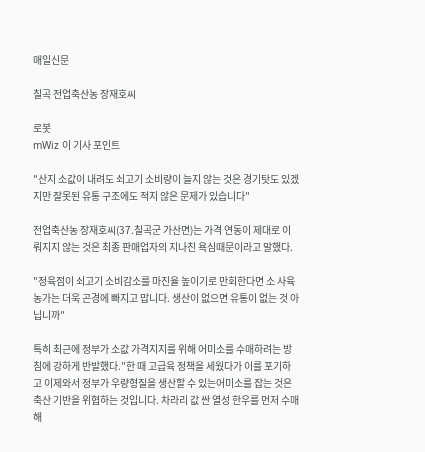매일신문

칠곡 전업축산농 장재호씨

로봇
mWiz 이 기사 포인트

"산지 소값이 내려도 쇠고기 소비량이 늘지 않는 것은 경기탓도 있겠지만 잘못된 유통 구조에도 적지 않은 문제가 있습니다"

전업축산농 장재호씨(37.칠곡군 가산면)는 가격 연동이 제대로 이뤄지지 않는 것은 최종 판매업자의 지나친 욕심때문이라고 말했다.

"정육점이 쇠고기 소비감소를 마진율 높이기로 만회한다면 소 사육농가는 더욱 곤경에 빠지고 맙니다. 생산이 없으면 유통이 없는 것 아닙니까"

특히 최근에 정부가 소값 가격지지를 위해 어미소를 수매하려는 방침에 강하게 반발했다."한 때 고급육 정책을 세웠다가 이를 포기하고 이제와서 정부가 우량형질을 생산할 수 있는어미소를 잡는 것은 축산 기반을 위협하는 것입니다. 차라리 값 싼 열성 한우를 먼저 수매해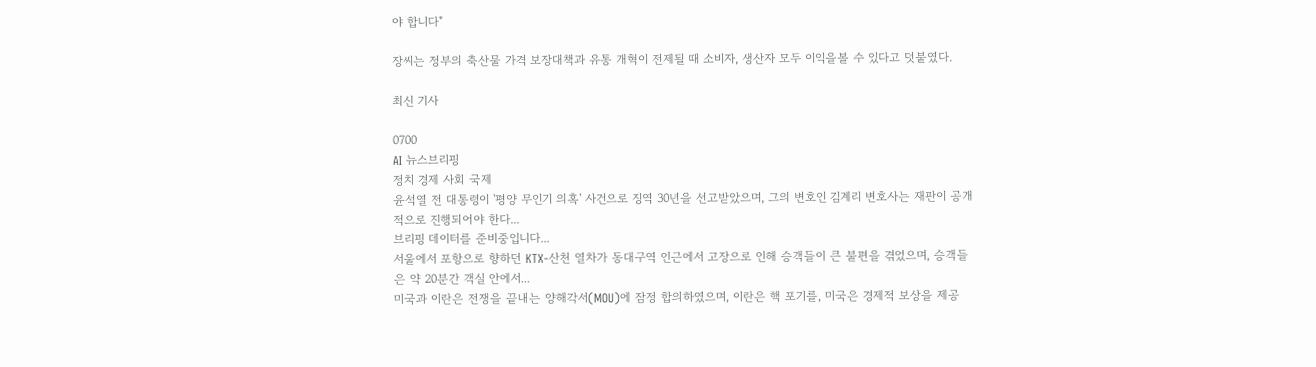야 합니다"

장씨는 정부의 축산물 가격 보장대책과 유통 개혁이 전제될 때 소비자, 생산자 모두 이익을볼 수 있다고 덧붙였다.

최신 기사

0700
AI 뉴스브리핑
정치 경제 사회 국제
윤석열 전 대통령이 '평양 무인기 의혹' 사건으로 징역 30년을 선고받았으며, 그의 변호인 김계리 변호사는 재판이 공개적으로 진행되어야 한다...
브리핑 데이터를 준비중입니다...
서울에서 포항으로 향하던 KTX-산천 열차가 동대구역 인근에서 고장으로 인해 승객들이 큰 불편을 겪었으며, 승객들은 약 20분간 객실 안에서...
미국과 이란은 전쟁을 끝내는 양해각서(MOU)에 잠정 합의하였으며, 이란은 핵 포기를, 미국은 경제적 보상을 제공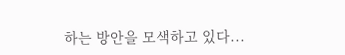하는 방안을 모색하고 있다...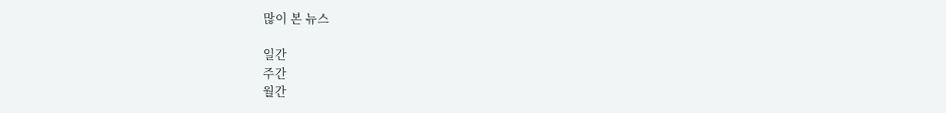많이 본 뉴스

일간
주간
월간